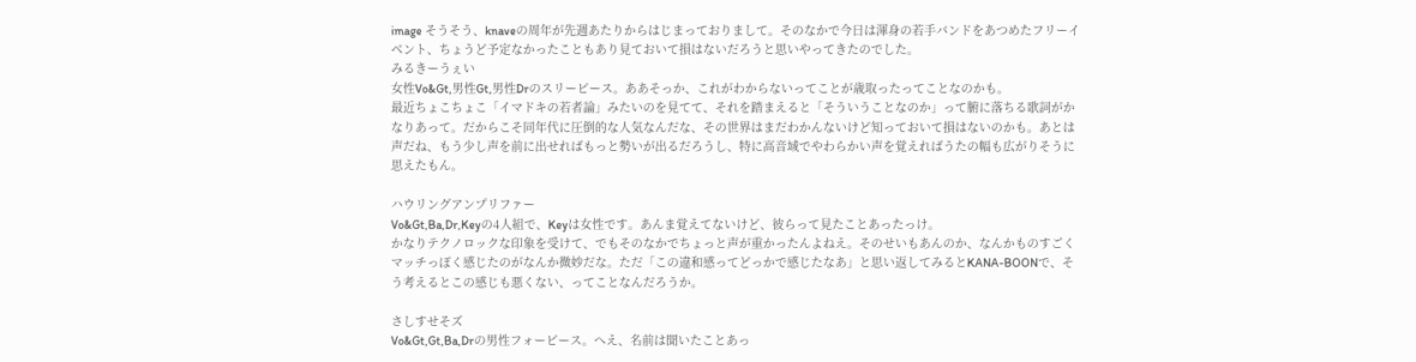image そうそう、knaveの周年が先週あたりからはじまっておりまして。そのなかで今日は渾身の若手バンドをあつめたフリーイベント、ちょうど予定なかったこともあり見ておいて損はないだろうと思いやってきたのでした。
みるきーうぇい
女性Vo&Gt,男性Gt,男性Drのスリーピース。ああそっか、これがわからないってことが歳取ったってことなのかも。
最近ちょこちょこ「イマドキの若者論」みたいのを見てて、それを踏まえると「そういうことなのか」って腑に落ちる歌詞がかなりあって。だからこそ同年代に圧倒的な人気なんだな、その世界はまだわかんないけど知っておいて損はないのかも。あとは声だね、もう少し声を前に出せればもっと勢いが出るだろうし、特に高音域でやわらかい声を覚えればうたの幅も広がりそうに思えたもん。

ハウリングアンプリファー
Vo&Gt,Ba,Dr,Keyの4人組で、Keyは女性です。あんま覚えてないけど、彼らって見たことあったっけ。
かなりテクノロックな印象を受けて、でもそのなかでちょっと声が重かったんよねえ。そのせいもあんのか、なんかものすごくマッチっぽく感じたのがなんか微妙だな。ただ「この違和感ってどっかで感じたなあ」と思い返してみるとKANA-BOONで、そう考えるとこの感じも悪くない、ってことなんだろうか。

さしすせそズ
Vo&Gt,Gt,Ba,Drの男性フォーピース。へえ、名前は聞いたことあっ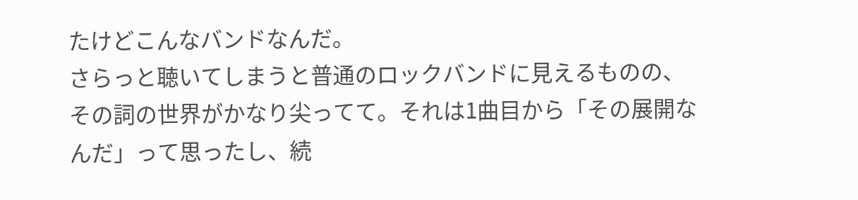たけどこんなバンドなんだ。
さらっと聴いてしまうと普通のロックバンドに見えるものの、その詞の世界がかなり尖ってて。それは1曲目から「その展開なんだ」って思ったし、続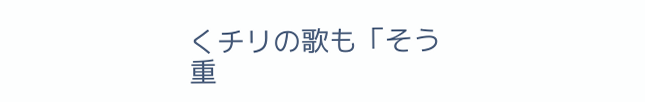くチリの歌も「そう重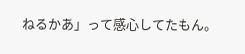ねるかあ」って感心してたもん。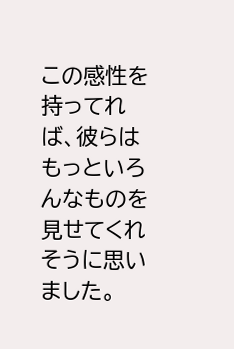この感性を持ってれば、彼らはもっといろんなものを見せてくれそうに思いました。